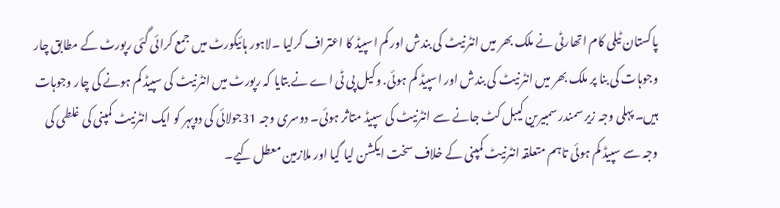پاکستان ٹیلی کام اتھارٹی نے ملک بھر میں انٹرنیٹ کی بندش اور کم اسپیڈ کا اعتراف کرلیا ۔لاہور ہائیکورٹ میں جمع کرائی گئی رپورٹ کے مطابق چار وجوہات کی بنا پر ملک بھر میں انٹرنیٹ کی بندش اور اسپیڈ کم ہوئی. وکیل پی ٹی اے نے بتایا کہ رپورٹ میں انٹرنیٹ کی سپیڈ کم ہونے کی چار وجوہات ہیں۔ پہلی وجہ زیر سمندر سمبیرین کیبل کٹ جانے سے انٹرنیٹ کی سپیڈ متاثر ہوئی۔ دوسری وجہ 31جولائی کی دوپہر کو ایک انٹرنیٹ کمپنی کی غلطی کی وجہ سے سپیڈ کم ہوئی تاہم متعلقہ انٹرنیٹ کمپنی کے خلاف سخت ایکشن لیا گیا اور ملازمین معطل کیے۔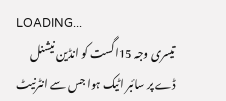LOADING...
تیسری وجہ 15اگست کو انڈین نیشنل ڈے پر سائبر اٹیک ہوا جس سے انٹرنیٹ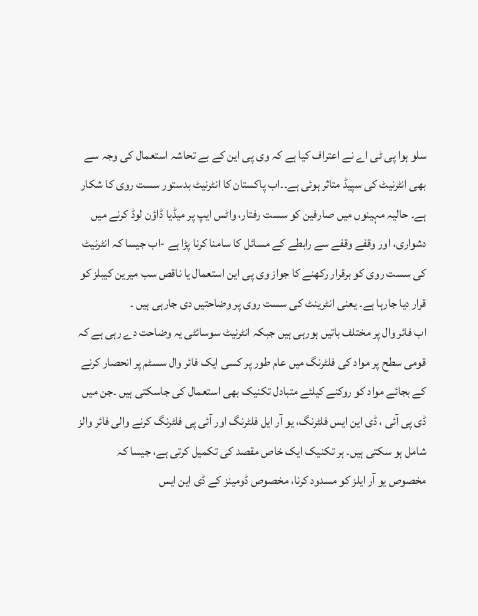سلو ہوا پی ٹی اے نے اعتراف کیا ہے کہ وی پی این کے بے تحاشہ استعمال کی وجہ سے بھی انٹرنیٹ کی سپیڈ متاثر ہوئی ہے۔۔اب پاکستان کا انٹرنیٹ بدستور سست روی کا شکار ہے۔ حالیہ مہینوں میں صارفین کو سست رفتار، واٹس ایپ پر میڈیا ڈاؤن لوڈ کرنے میں دشواری، اور وقفے وقفے سے رابطے کے مسائل کا سامنا کرنا پڑا ہے -اب جیسا کہ انٹرنیٹ کی سست روی کو برقرار رکھنے کا جواز وی پی این استعمال یا ناقص سب میرین کیبلز کو قرار دیا جارہا ہے۔ یعنی انٹرینٹ کی سست روی پر وضاحتیں دی جارہی ہیں ۔
اب فائر وال پر مختلف باتیں ہورہی ہیں جبکہ انٹرنیٹ سوسائٹی یہ وضاحت دے رہی ہے کہ قومی سطح پر مواد کی فلٹرنگ میں عام طور پر کسی ایک فائر وال سسٹم پر انحصار کرنے کے بجائے مواد کو روکنے کیلئے متبادل تکنیک بھی استعمال کی جاسکتی ہیں ۔جن میں ڈی پی آئی ، ڈی این ایس فلٹرنگ، یو آر ایل فلٹرنگ اور آئی پی فلٹرنگ کرنے والی فائر والز شامل ہو سکتی ہیں۔ ہر تکنیک ایک خاص مقصد کی تکمیل کرتی ہے، جیسا کہ مخصوص یو آر ایلز کو مسدود کرنا، مخصوص ڈومینز کے ڈی این ایس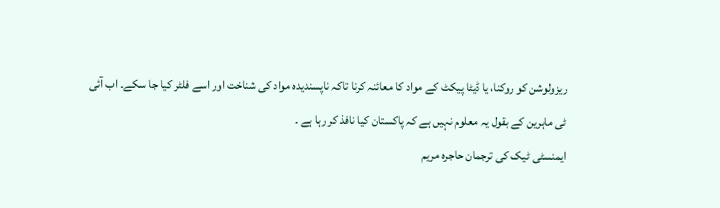ریزولوشن کو روکنا، یا ڈیٹا پیکٹ کے مواد کا معائنہ کرنا تاکہ ناپسندیدہ مواد کی شناخت اور اسے فلٹر کیا جا سکے۔ اب آئی ٹی ماہرین کے بقول یہ معلوم نہیں ہے کہ پاکستان کیا نافذ کر رہا ہے ۔
ایمنسٹی ٹیک کی ترجمان حاجرہ مریم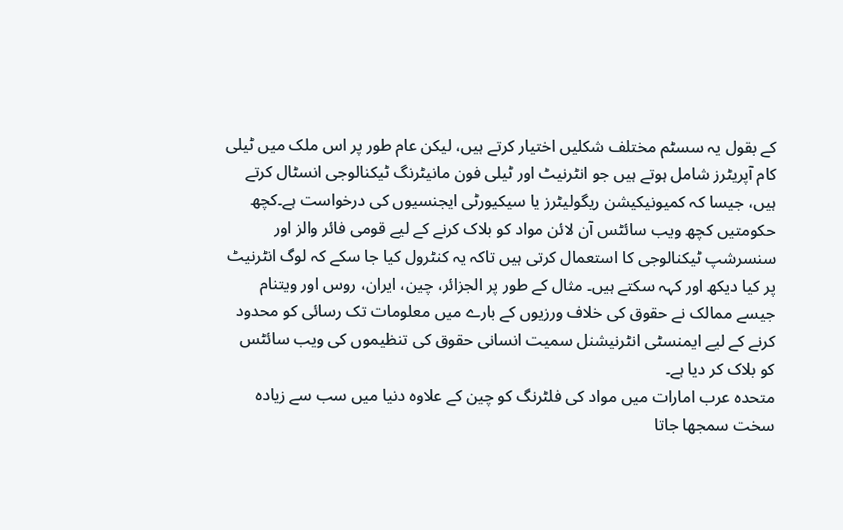کے بقول یہ سسٹم مختلف شکلیں اختیار کرتے ہیں، لیکن عام طور پر اس ملک میں ٹیلی کام آپریٹرز شامل ہوتے ہیں جو انٹرنیٹ اور ٹیلی فون مانیٹرنگ ٹیکنالوجی انسٹال کرتے ہیں، جیسا کہ کمیونیکیشن ریگولیٹرز یا سیکیورٹی ایجنسیوں کی درخواست ہے۔کچھ حکومتیں کچھ ویب سائٹس آن لائن مواد کو بلاک کرنے کے لیے قومی فائر والز اور سنسرشپ ٹیکنالوجی کا استعمال کرتی ہیں تاکہ یہ کنٹرول کیا جا سکے کہ لوگ انٹرنیٹ پر کیا دیکھ اور کہہ سکتے ہیں۔ مثال کے طور پر الجزائر، چین، ایران، روس اور ویتنام جیسے ممالک نے حقوق کی خلاف ورزیوں کے بارے میں معلومات تک رسائی کو محدود کرنے کے لیے ایمنسٹی انٹرنیشنل سمیت انسانی حقوق کی تنظیموں کی ویب سائٹس کو بلاک کر دیا ہے۔
متحدہ عرب امارات میں مواد کی فلٹرنگ کو چین کے علاوہ دنیا میں سب سے زیادہ سخت سمجھا جاتا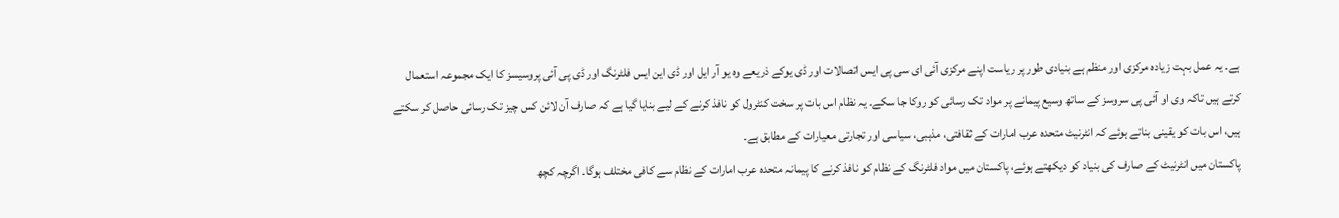ہے۔ یہ عمل بہت زیادہ مرکزی اور منظم ہے بنیادی طور پر ریاست اپنے مرکزی آئی ای سی پی ایس اتصالات اور ڈی یوکے ذریعے وہ یو آر ایل اور ڈی این ایس فلٹرنگ اور ڈی پی آئی پروسیسز کا ایک مجموعہ استعمال کرتے ہیں تاکہ وی او آئی پی سروسز کے ساتھ وسیع پیمانے پر مواد تک رسائی کو روکا جا سکے۔ یہ نظام اس بات پر سخت کنٹرول کو نافذ کرنے کے لیے بنایا گیا ہے کہ صارف آن لائن کس چیز تک رسائی حاصل کر سکتے ہیں، اس بات کو یقینی بناتے ہوئے کہ انٹرنیٹ متحدہ عرب امارات کے ثقافتی، مذہبی، سیاسی اور تجارتی معیارات کے مطابق ہے۔
پاکستان میں انٹرنیٹ کے صارف کی بنیاد کو دیکھتے ہوئے، پاکستان میں مواد فلٹرنگ کے نظام کو نافذ کرنے کا پیمانہ متحدہ عرب امارات کے نظام سے کافی مختلف ہوگا۔ اگرچہ کچھ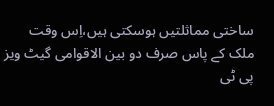ساختی مماثلتیں ہوسکتی ہیں،اِس وقت ملک کے پاس صرف دو بین الاقوامی گیٹ ویز پی ٹی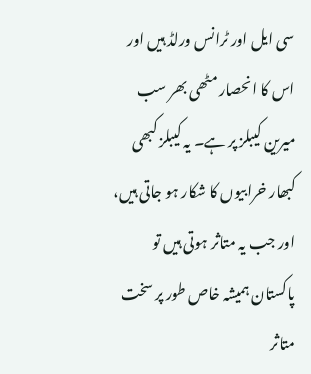سی ایل اور ٹرانس ورلڈ ہیں اور اس کا انحصار مٹھی بھر سب میرین کیبلز پر ہے۔ یہ کیبلز کبھی کبھار خرابیوں کا شکار ہو جاتی ہیں، اور جب یہ متاثر ہوتی ہیں تو پاکستان ہمیشہ خاص طور پر سخت متاثر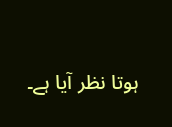ہوتا نظر آیا ہے۔